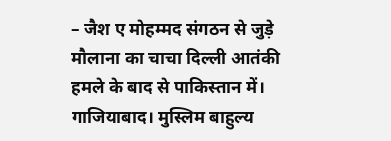– जैश ए मोहम्मद संगठन से जुड़े मौलाना का चाचा दिल्ली आतंकी हमले के बाद से पाकिस्तान में।
गाजियाबाद। मुस्लिम बाहुल्य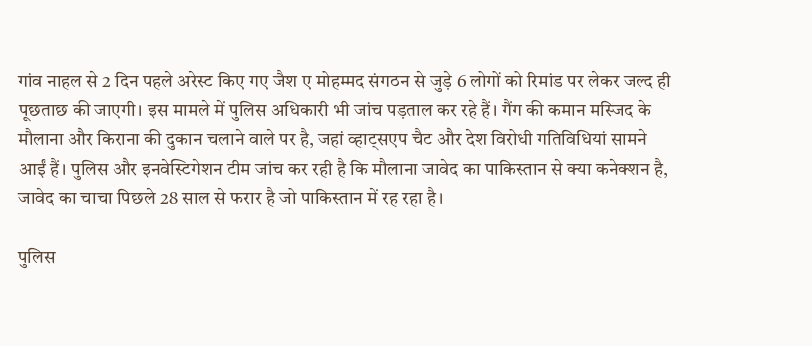गांव नाहल से 2 दिन पहले अरेस्ट किए गए जैश ए मोहम्मद संगठन से जुड़े 6 लोगों को रिमांड पर लेकर जल्द ही पूछताछ की जाएगी। इस मामले में पुलिस अधिकारी भी जांच पड़ताल कर रहे हैं। गैंग की कमान मस्जिद के मौलाना और किराना की दुकान चलाने वाले पर है, जहां व्हाट्सएप चैट और देश विरोधी गतिविधियां सामने आईं हैं। पुलिस और इनवेस्टिगेशन टीम जांच कर रही है कि मौलाना जावेद का पाकिस्तान से क्या कनेक्शन है, जावेद का चाचा पिछले 28 साल से फरार है जो पाकिस्तान में रह रहा है।

पुलिस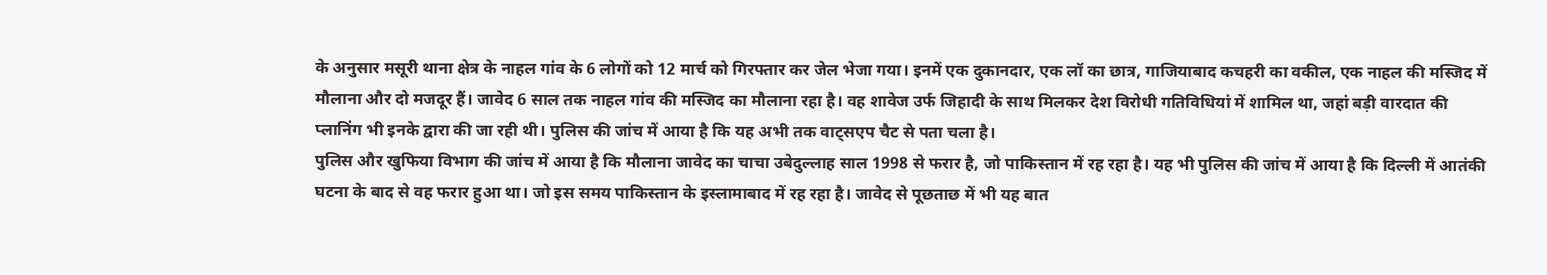के अनुसार मसूरी थाना क्षेत्र के नाहल गांव के 6 लोगों को 12 मार्च को गिरफ्तार कर जेल भेजा गया। इनमें एक दुकानदार, एक लॉ का छात्र, गाजियाबाद कचहरी का वकील, एक नाहल की मस्जिद में मौलाना और दो मजदूर हैं। जावेद 6 साल तक नाहल गांव की मस्जिद का मौलाना रहा है। वह शावेज उर्फ जिहादी के साथ मिलकर देश विरोधी गतिविधियां में शामिल था, जहां बड़ी वारदात की प्लानिंग भी इनके द्वारा की जा रही थी। पुलिस की जांच में आया है कि यह अभी तक वाट्सएप चैट से पता चला है।
पुलिस और खुफिया विभाग की जांच में आया है कि मौलाना जावेद का चाचा उबेदुल्लाह साल 1998 से फरार है, जो पाकिस्तान में रह रहा है। यह भी पुलिस की जांच में आया है कि दिल्ली में आतंकी घटना के बाद से वह फरार हुआ था। जो इस समय पाकिस्तान के इस्लामाबाद में रह रहा है। जावेद से पूछताछ में भी यह बात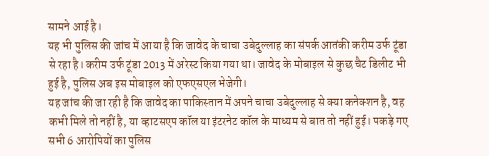सामने आई है।
यह भी पुलिस की जांच में आया है कि जावेद के चाचा उबेदुल्लाह का संपर्क आतंकी करीम उर्फ टूंडा से रहा है। करीम उर्फ टूंडा 2013 में अरेस्ट किया गया था। जावेद के मोबाइल से कुछ चैट डिलीट भी हुई है, पुलिस अब इस मोबाइल को एफएसएल भेजेगी।
यह जांच की जा रही है कि जावेद का पाकिस्तान में अपने चाचा उबेदुल्लाह से क्या कनेक्शन है, वह कभी मिले तो नहीं है, या व्हाटसएप कॉल या इंटरनेट कॉल के माध्यम से बात तो नहीं हुई। पकड़े गए सभी 6 आरोपियों का पुलिस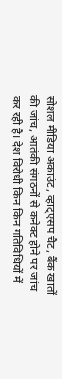सोशल मीडिया अकाउंट, व्हाट्एसप चैट, बैंक खातों की जांच, आतंकी संगठनों से कनेक्ट होने पर जांच कर रही है। देश विरोधी किन किन गतिविधियों में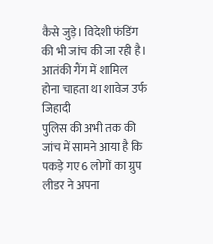कैसे जुड़े। विदेशी फंडिंग की भी जांच की जा रही है।
आतंकी गैंग में शामिल होना चाहता था शावेज उर्फ जिहादी
पुलिस की अभी तक की जांच में सामने आया है कि पकड़े गए 6 लोगों का ग्रुप लीडर ने अपना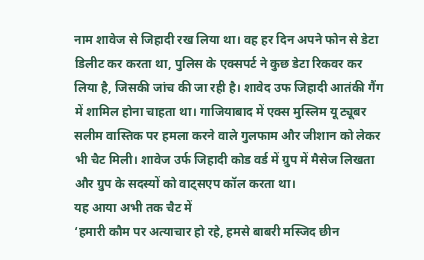नाम शावेज से जिहादी रख लिया था। वह हर दिन अपने फोन से डेटा डिलीट कर करता था, पुलिस के एक्सपर्ट ने कुछ डेटा रिकवर कर लिया है, जिसकी जांच की जा रही है। शावेद उफ जिहादी आतंकी गैंग में शामिल होना चाहता था। गाजियाबाद में एक्स मुस्लिम यू ट्यूबर सलीम वास्तिक पर हमला करने वाले गुलफाम और जीशान को लेकर भी चैट मिली। शावेज उर्फ जिहादी कोड वर्ड में ग्रुप में मैसेज लिखता और ग्रुप के सदस्यों को वाट्सएप कॉल करता था।
यह आया अभी तक चैट में
‘हमारी कौम पर अत्याचार हो रहे, हमसे बाबरी मस्जिद छीन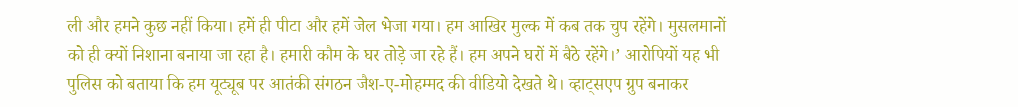ली और हमने कुछ नहीं किया। हमें ही पीटा और हमें जेल भेजा गया। हम आखिर मुल्क में कब तक चुप रहेंगे। मुसलमानों को ही क्यों निशाना बनाया जा रहा है। हमारी कौम के घर तोड़े जा रहे हैं। हम अपने घरों में बैठे रहेंगे।’ आरोपियों यह भी पुलिस को बताया कि हम यूट्यूब पर आतंकी संगठन जैश-ए-मोहम्मद की वीडियो देखते थे। व्हाट्सएप ग्रुप बनाकर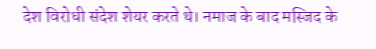देश विरोधी संदेश शेयर करते थे। नमाज के बाद मस्जिद के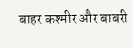बाहर कश्मीर और बाबरी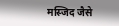मस्जिद जैसे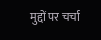मुद्दों पर चर्चा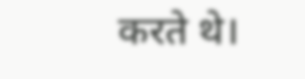करते थे।